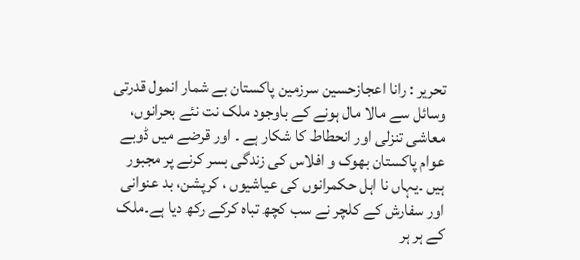تحریر : رانا اعجازحسین سرزمین پاکستان بے شمار انمول قدرتی وسائل سے مالا مال ہونے کے باوجود ملک نت نئے بحرانوں، معاشی تنزلی اور انحطاط کا شکار ہے ۔ اور قرضے میں ڈوبے عوام پاکستان بھوک و افلاس کی زندگی بسر کرنے پر مجبور ہیں ۔یہاں نا اہل حکمرانوں کی عیاشیوں ، کرپشن، بد عنوانی اور سفارش کے کلچر نے سب کچھ تباہ کرکے رکھ دیا ہے۔ملک کے ہر ہر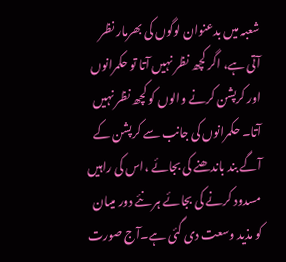شعبہ میں بدعنوان لوگوں کی بھرمار نظر آتی ہے، اگر کچھ نظر نہیں آتا تو حکمرانوں اور کرپشن کرنے والوں کو کچھ نظر نہیں آتا۔ حکمرانوں کی جانب سے کرپشن کے آگے بند باندھنے کی بجائے ،اس کی راہیں مسدود کرنے کی بجائے ہر نئے دور میںان کو مذید وسعت دی گئی ہے۔آج صورت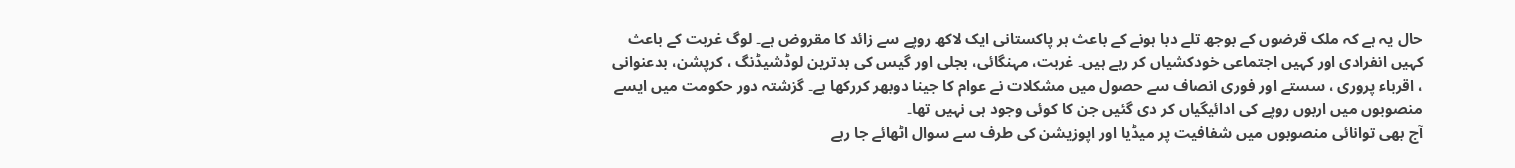حال یہ ہے کہ ملک قرضوں کے بوجھ تلے دبا ہونے کے باعث ہر پاکستانی ایک لاکھ روپے سے زائد کا مقروض ہے۔ لوگ غربت کے باعث کہیں انفرادی اور کہیں اجتماعی خودکشیاں کر رہے ہیں۔ غربت، مہنگائی، بجلی اور گیس کی بدترین لوڈشیڈنگ ، کرپشن، بدعنوانی ، اقرباء پروری ، سستے اور فوری انصاف سے حصول میں مشکلات نے عوام کا جینا دوبھر کررکھا ہے۔ گزشتہ دور حکومت میں ایسے منصوبوں میں اربوں روپے کی ادائیگیاں کر دی گئیں جن کا کوئی وجود ہی نہیں تھا۔
آج بھی توانائی منصوبوں میں شفافیت پر میڈیا اور اپوزیشن کی طرف سے سوال اٹھائے جا رہے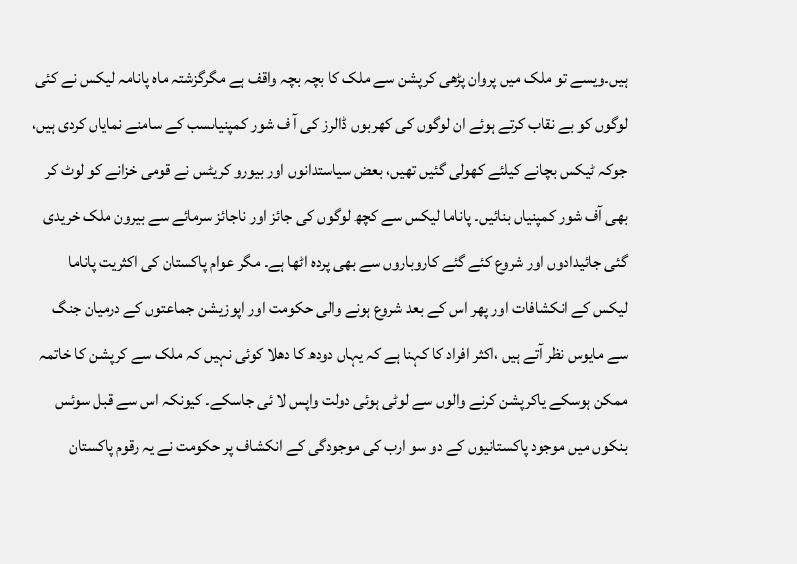ہیں۔ویسے تو ملک میں پروان پڑھی کرپشن سے ملک کا بچہ بچہ واقف ہے مگرگزشتہ ماہ پانامہ لیکس نے کئی لوگوں کو بے نقاب کرتے ہوئے ان لوگوں کی کھربوں ڈالرز کی آ ف شور کمپنیاںسب کے سامنے نمایاں کردی ہیں، جوکہ ٹیکس بچانے کیلئے کھولی گئیں تھیں، بعض سیاستدانوں اور بیورو کریٹس نے قومی خزانے کو لوٹ کر بھی آف شور کمپنیاں بنائیں۔ پاناما لیکس سے کچھ لوگوں کی جائز اور ناجائز سرمائے سے بیرون ملک خریدی گئی جائیدادوں اور شروع کئے گئے کاروباروں سے بھی پردہ اٹھا ہے۔ مگر عوام پاکستان کی اکثریت پاناما لیکس کے انکشافات اور پھر اس کے بعد شروع ہونے والی حکومت اور اپوزیشن جماعتوں کے درمیان جنگ سے مایوس نظر آتے ہیں ،اکثر افراد کا کہنا ہے کہ یہاں دودھ کا دھلا کوئی نہیں کہ ملک سے کرپشن کا خاتمہ ممکن ہوسکے یاکرپشن کرنے والوں سے لوٹی ہوئی دولت واپس لا ئی جاسکے۔ کیونکہ اس سے قبل سوئس بنکوں میں موجود پاکستانیوں کے دو سو ارب کی موجودگی کے انکشاف پر حکومت نے یہ رقوم پاکستان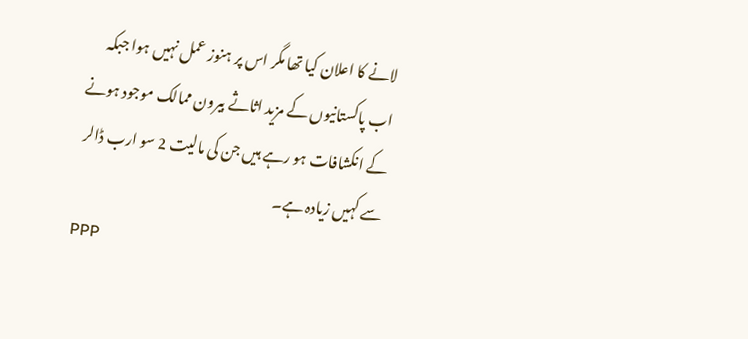لانے کا اعلان کیا تھا مگر اس پر ہنوز عمل نہیں ہوا جبکہ اب پاکستانیوں کے مزید اثاثے بیرون ممالک موجود ہونے کے انکشافات ہو رہے ہیں جن کی مالیت 2 سو ارب ڈالر سے کہیں زیادہ ہے۔
PPP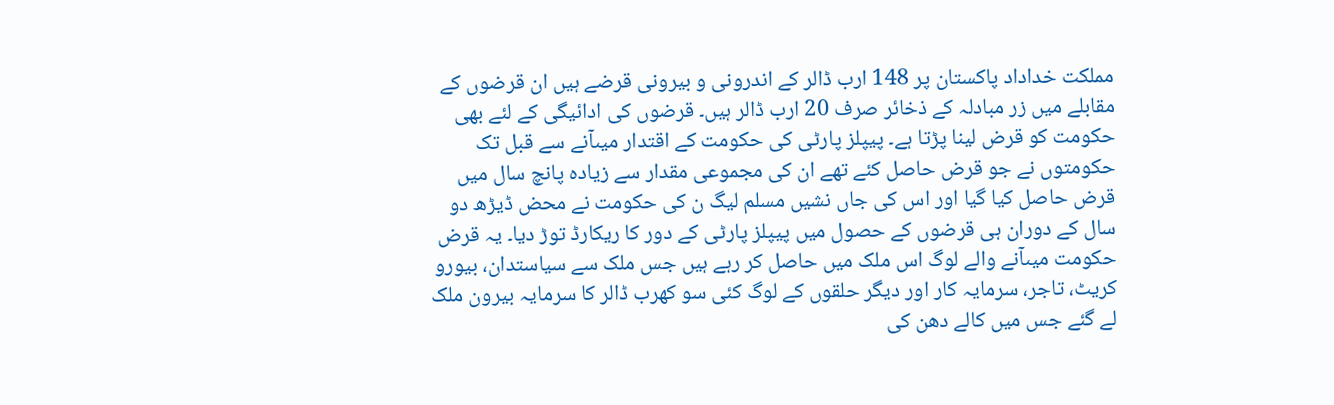مملکت خداداد پاکستان پر 148 ارب ڈالر کے اندرونی و بیرونی قرضے ہیں ان قرضوں کے مقابلے میں زر مبادلہ کے ذخائر صرف 20 ارب ڈالر ہیں۔ قرضوں کی ادائیگی کے لئے بھی حکومت کو قرض لینا پڑتا ہے۔ پیپلز پارٹی کی حکومت کے اقتدار میںآنے سے قبل تک حکومتوں نے جو قرض حاصل کئے تھے ان کی مجموعی مقدار سے زیادہ پانچ سال میں قرض حاصل کیا گیا اور اس کی جاں نشیں مسلم لیگ ن کی حکومت نے محض ڈیڑھ دو سال کے دوران ہی قرضوں کے حصول میں پیپلز پارٹی کے دور کا ریکارڈ توڑ دیا۔ یہ قرض حکومت میںآنے والے لوگ اس ملک میں حاصل کر رہے ہیں جس ملک سے سیاستدان، بیورو کریٹ، تاجر، سرمایہ کار اور دیگر حلقوں کے لوگ کئی سو کھرب ڈالر کا سرمایہ بیرون ملک لے گئے جس میں کالے دھن کی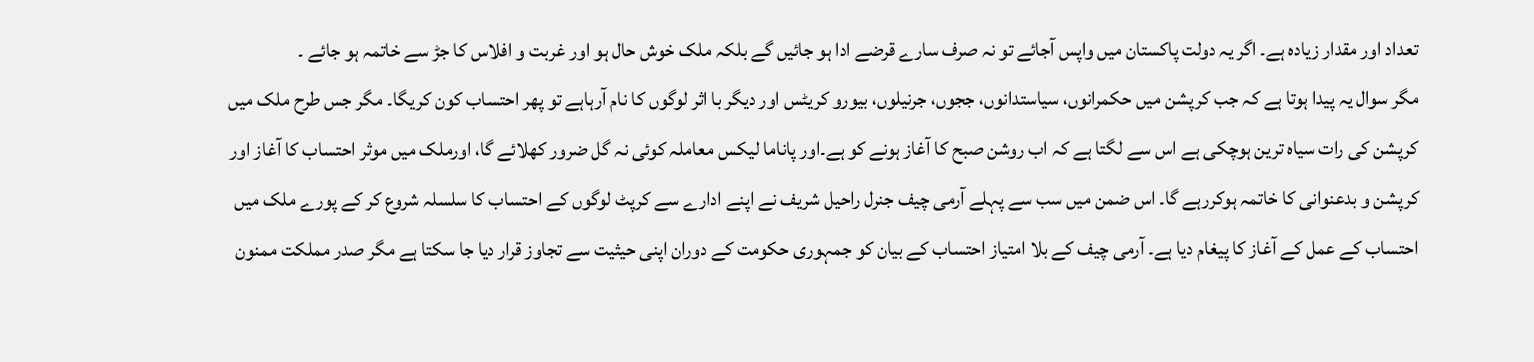تعداد اور مقدار زیادہ ہے۔ اگر یہ دولت پاکستان میں واپس آجائے تو نہ صرف سارے قرضے ادا ہو جائیں گے بلکہ ملک خوش حال ہو اور غربت و افلاس کا جڑ سے خاتمہ ہو جائے ۔
مگر سوال یہ پیدا ہوتا ہے کہ جب کرپشن میں حکمرانوں، سیاستدانوں، ججوں، جرنیلوں، بیورو کریٹس اور دیگر با اثر لوگوں کا نام آرہاہے تو پھر احتساب کون کریگا۔ مگر جس طرح ملک میں کرپشن کی رات سیاہ ترین ہوچکی ہے اس سے لگتا ہے کہ اب روشن صبح کا آغاز ہونے کو ہے۔اور پاناما لیکس معاملہ کوئی نہ گل ضرور کھلائے گا، اورملک میں موثر احتساب کا آغاز اور کرپشن و بدعنوانی کا خاتمہ ہوکررہے گا۔ اس ضمن میں سب سے پہلے آرمی چیف جنرل راحیل شریف نے اپنے ادارے سے کرپٹ لوگوں کے احتساب کا سلسلہ شروع کر کے پورے ملک میں احتساب کے عمل کے آغاز کا پیغام دیا ہے۔ آرمی چیف کے بلا امتیاز احتساب کے بیان کو جمہوری حکومت کے دوران اپنی حیثیت سے تجاوز قرار دیا جا سکتا ہے مگر صدر مملکت ممنون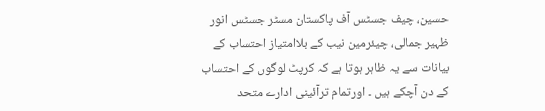حسین، چیف جسٹس آف پاکستان مسٹر جسٹس انور ظہیر جمالی، چیئرمین نیب کے بلاامتیاز احتساب کے بیانات سے یہ ظاہر ہوتا ہے کہ کرپٹ لوگوں کے احتساب کے دن آچکے ہیں ۔ اورتمام ترآئینی ادارے متحد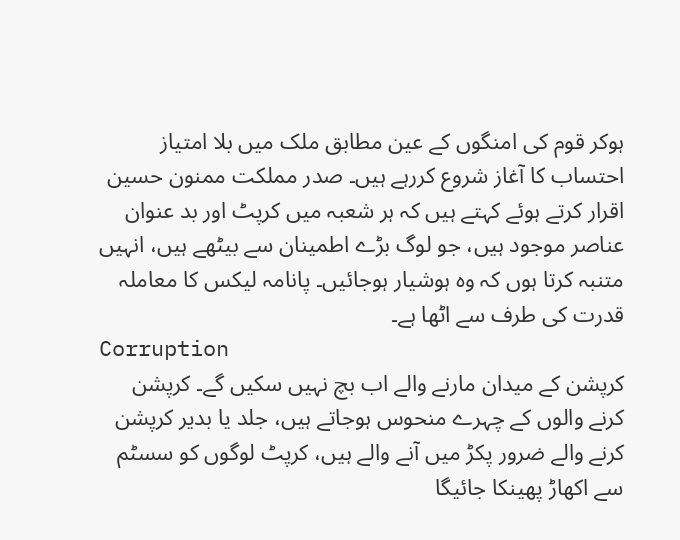ہوکر قوم کی امنگوں کے عین مطابق ملک میں بلا امتیاز احتساب کا آغاز شروع کررہے ہیں۔ صدر مملکت ممنون حسین اقرار کرتے ہوئے کہتے ہیں کہ ہر شعبہ میں کرپٹ اور بد عنوان عناصر موجود ہیں، جو لوگ بڑے اطمینان سے بیٹھے ہیں، انہیں متنبہ کرتا ہوں کہ وہ ہوشیار ہوجائیں۔ پانامہ لیکس کا معاملہ قدرت کی طرف سے اٹھا ہے۔
Corruption
کرپشن کے میدان مارنے والے اب بچ نہیں سکیں گے۔ کرپشن کرنے والوں کے چہرے منحوس ہوجاتے ہیں، جلد یا بدیر کرپشن کرنے والے ضرور پکڑ میں آنے والے ہیں، کرپٹ لوگوں کو سسٹم سے اکھاڑ پھینکا جائیگا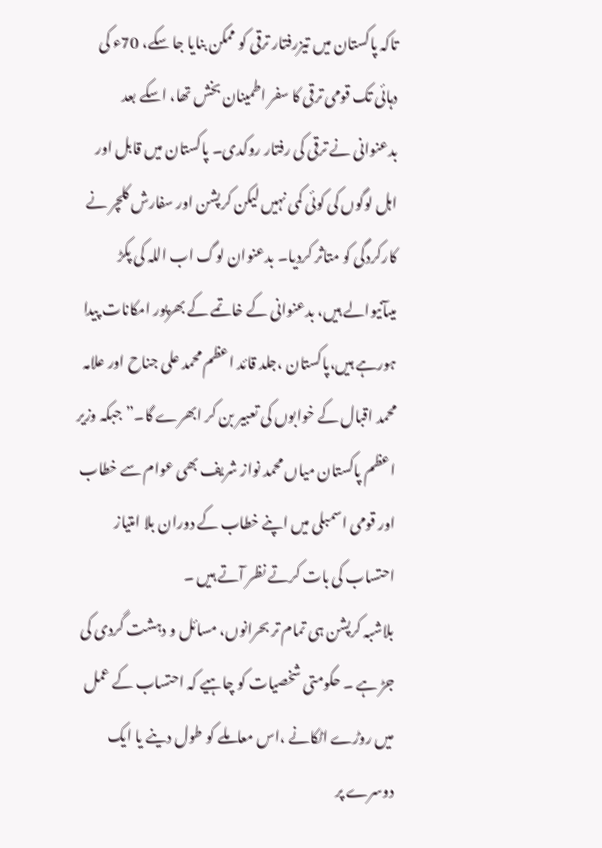تاکہ پاکستان میں تیزرفتار ترقی کو ممکن بنایا جا سکے، 70ء کی دہائی تک قومی ترقی کا سفر اطمینان بخش تھا، اسکے بعد بدعنوانی نے ترقی کی رفتار روکدی۔ پاکستان میں قابل اور اہل لوگوں کی کوئی کمی نہیں لیکن کرپشن اور سفارش کلچر نے کارکردگی کو متاثر کردیا۔ بدعنوان لوگ اب اللہ کی پکڑ میںآنیوالے ہیں، بدعنوانی کے خاتمے کے بھرپور امکانات پیدا ہورہے ہیں،پاکستان ،جلد قائد اعظم محمد علی جناح اور علامہ محمد اقبال کے خوابوں کی تعبیر بن کر ابھرے گا۔” جبکہ وزیر اعظم پاکستان میاں محمد نواز شریف بھی عوام سے خطاب اور قومی اسمبلی میں اپنے خطاب کے دوران بلا امتیاز احتساب کی بات کرتے نظر آتے ہیں ۔
بلاشبہ کرپشن ہی تمام تر بحرانوں، مسائل و دہشت گردی کی جڑ ہے ۔ حکومتی شخصیات کو چاہیے کہ احتساب کے عمل میں روڑے اٹکانے ،اس معاملے کو طول دینے یا ایک دوسرے پر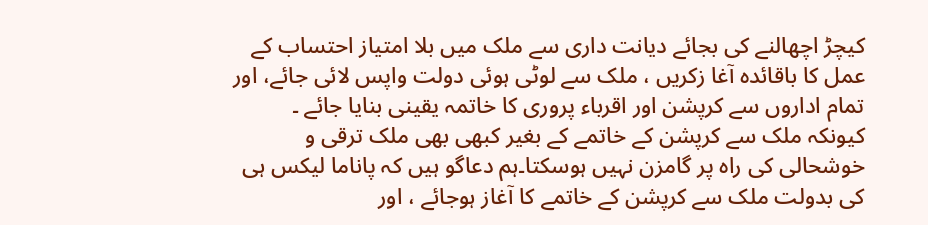کیچڑ اچھالنے کی بجائے دیانت داری سے ملک میں بلا امتیاز احتساب کے عمل کا باقائدہ آغا زکریں ، ملک سے لوٹی ہوئی دولت واپس لائی جائے، اور تمام اداروں سے کرپشن اور اقرباء پروری کا خاتمہ یقینی بنایا جائے ۔ کیونکہ ملک سے کرپشن کے خاتمے کے بغیر کبھی بھی ملک ترقی و خوشحالی کی راہ پر گامزن نہیں ہوسکتا۔ہم دعاگو ہیں کہ پاناما لیکس ہی کی بدولت ملک سے کرپشن کے خاتمے کا آغاز ہوجائے ، اور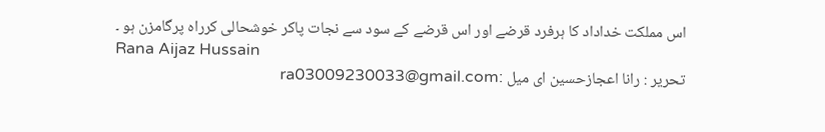اس مملکت خداداد کا ہرفرد قرضے اور اس قرضے کے سود سے نجات پاکر خوشحالی کرراہ پرگامزن ہو ۔
Rana Aijaz Hussain
تحریر : رانا اعجازحسین ای میل :ra03009230033@gmail.com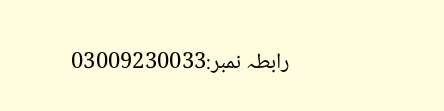رابطہ نمبر:03009230033